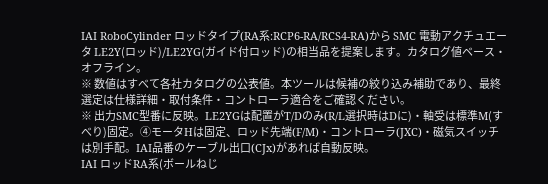IAI RoboCylinder ロッドタイプ(RA系:RCP6-RA/RCS4-RA)から SMC 電動アクチュエータ LE2Y(ロッド)/LE2YG(ガイド付ロッド)の相当品を提案します。カタログ値ベース・オフライン。
※ 数値はすべて各社カタログの公表値。本ツールは候補の絞り込み補助であり、最終選定は仕様詳細・取付条件・コントローラ適合をご確認ください。
※ 出力SMC型番に反映。LE2YGは配置がT/Dのみ(R/L選択時はDに)・軸受は標準M(すべり)固定。④モータHは固定、ロッド先端(F/M)・コントローラ(JXC)・磁気スイッチは別手配。IAI品番のケーブル出口(CJx)があれば自動反映。
IAI ロッドRA系(ボールねじ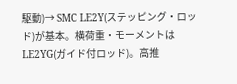駆動)→ SMC LE2Y(ステッピング・ロッド)が基本。横荷重・モーメントは LE2YG(ガイド付ロッド)。高推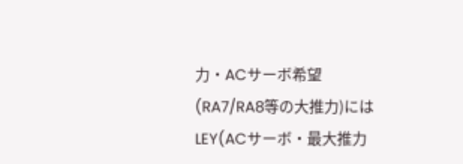力・ACサーボ希望(RA7/RA8等の大推力)には LEY(ACサーボ・最大推力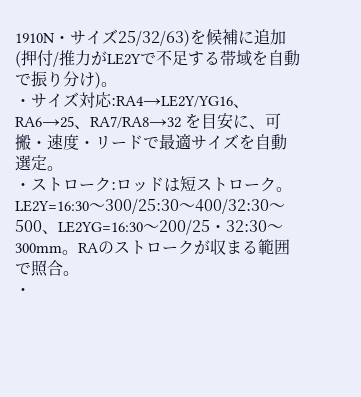1910N・サイズ25/32/63)を候補に追加(押付/推力がLE2Yで不足する帯域を自動で振り分け)。
・サイズ対応:RA4→LE2Y/YG16、RA6→25、RA7/RA8→32 を目安に、可搬・速度・リードで最適サイズを自動選定。
・ストローク:ロッドは短ストローク。LE2Y=16:30〜300/25:30〜400/32:30〜500、LE2YG=16:30〜200/25・32:30〜300mm。RAのストロークが収まる範囲で照合。
・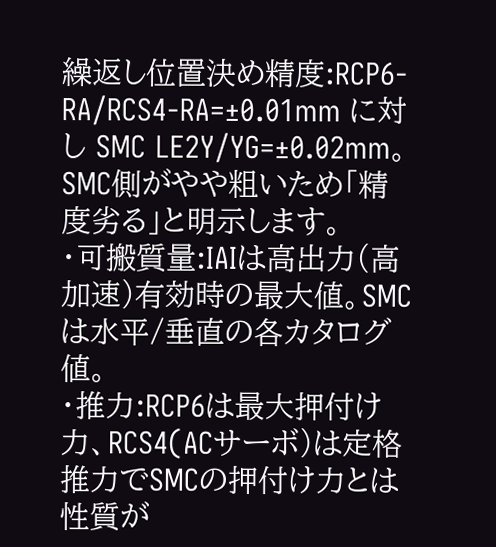繰返し位置決め精度:RCP6-RA/RCS4-RA=±0.01mm に対し SMC LE2Y/YG=±0.02mm。SMC側がやや粗いため「精度劣る」と明示します。
・可搬質量:IAIは高出力(高加速)有効時の最大値。SMCは水平/垂直の各カタログ値。
・推力:RCP6は最大押付け力、RCS4(ACサーボ)は定格推力でSMCの押付け力とは性質が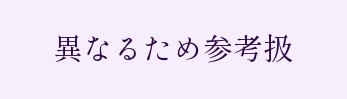異なるため参考扱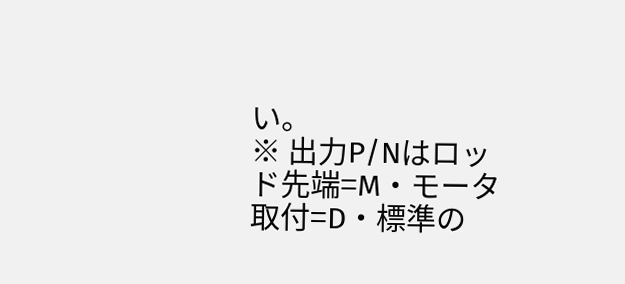い。
※ 出力P/Nはロッド先端=M・モータ取付=D・標準の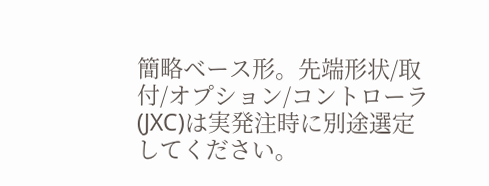簡略ベース形。先端形状/取付/オプション/コントローラ(JXC)は実発注時に別途選定してください。